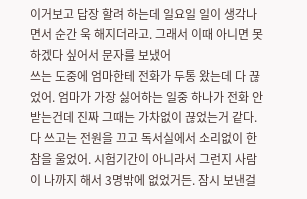이거보고 답장 할려 하는데 일요일 일이 생각나면서 순간 욱 해지더라고. 그래서 이때 아니면 못하겠다 싶어서 문자를 보냈어
쓰는 도중에 엄마한테 전화가 두통 왔는데 다 끊었어. 엄마가 가장 싫어하는 일중 하나가 전화 안받는건데 진짜 그때는 가차없이 끊었는거 같다.
다 쓰고는 전원을 끄고 독서실에서 소리없이 한참을 울었어. 시험기간이 아니라서 그런지 사람이 나까지 해서 3명밖에 없었거든. 잠시 보낸걸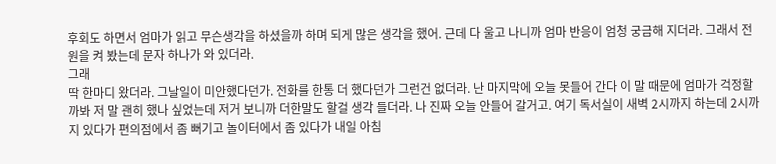후회도 하면서 엄마가 읽고 무슨생각을 하셨을까 하며 되게 많은 생각을 했어. 근데 다 울고 나니까 엄마 반응이 엄청 궁금해 지더라. 그래서 전원을 켜 봤는데 문자 하나가 와 있더라.
그래
딱 한마디 왔더라. 그날일이 미안했다던가. 전화를 한통 더 했다던가 그런건 없더라. 난 마지막에 오늘 못들어 간다 이 말 때문에 엄마가 걱정할까봐 저 말 괜히 했나 싶었는데 저거 보니까 더한말도 할걸 생각 들더라. 나 진짜 오늘 안들어 갈거고. 여기 독서실이 새벽 2시까지 하는데 2시까지 있다가 편의점에서 좀 뻐기고 놀이터에서 좀 있다가 내일 아침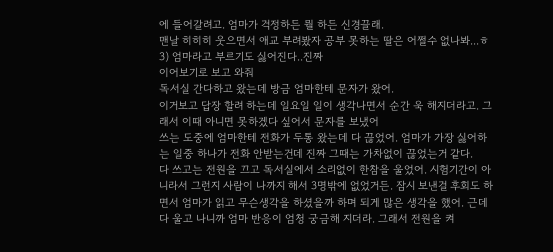에 들어갈려고. 엄마가 걱정하든 뭘 하든 신경끌래.
맨날 히히히 웃으면서 애교 부려봤자 공부 못하는 딸은 어쩔수 없나봐...ㅎ
3) 엄마라고 부르기도 싫어진다..진짜
이어보기로 보고 와줘
독서실 간다하고 왔는데 방금 엄마한테 문자가 왔어.
이거보고 답장 할려 하는데 일요일 일이 생각나면서 순간 욱 해지더라고. 그래서 이때 아니면 못하겠다 싶어서 문자를 보냈어
쓰는 도중에 엄마한테 전화가 두통 왔는데 다 끊었어. 엄마가 가장 싫어하는 일중 하나가 전화 안받는건데 진짜 그때는 가차없이 끊었는거 같다.
다 쓰고는 전원을 끄고 독서실에서 소리없이 한참을 울었어. 시험기간이 아니라서 그런지 사람이 나까지 해서 3명밖에 없었거든. 잠시 보낸걸 후회도 하면서 엄마가 읽고 무슨생각을 하셨을까 하며 되게 많은 생각을 했어. 근데 다 울고 나니까 엄마 반응이 엄청 궁금해 지더라. 그래서 전원을 켜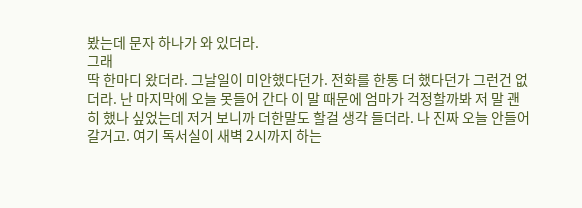봤는데 문자 하나가 와 있더라.
그래
딱 한마디 왔더라. 그날일이 미안했다던가. 전화를 한통 더 했다던가 그런건 없더라. 난 마지막에 오늘 못들어 간다 이 말 때문에 엄마가 걱정할까봐 저 말 괜히 했나 싶었는데 저거 보니까 더한말도 할걸 생각 들더라. 나 진짜 오늘 안들어 갈거고. 여기 독서실이 새벽 2시까지 하는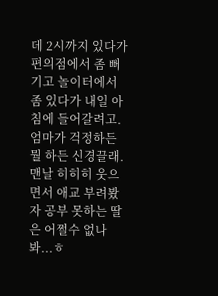데 2시까지 있다가 편의점에서 좀 뻐기고 놀이터에서 좀 있다가 내일 아침에 들어갈려고. 엄마가 걱정하든 뭘 하든 신경끌래.
맨날 히히히 웃으면서 애교 부려봤자 공부 못하는 딸은 어쩔수 없나봐...ㅎ